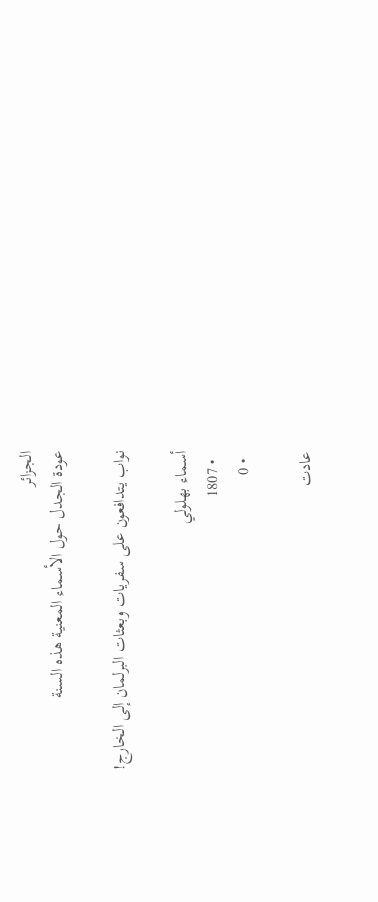الجزائر
عودة الجدل حول الأسماء المعنية هذه السنة

نواب يتدافعون على سفريات وبعثات البرلمان إلى الخارج!

أسماء بهلولي
  • 1807
  • 0

عادت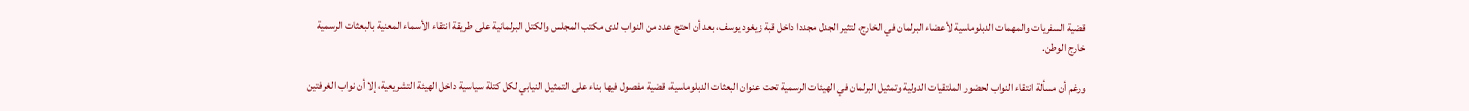قضية السفريات والمهمات الدبلوماسية لأعضاء البرلمان في الخارج، لتثير الجدل مجددا داخل قبة زيغود يوسف، بعد أن احتج عدد من النواب لدى مكتب المجلس والكتل البرلمانية على طريقة انتقاء الأسماء المعنية بالبعثات الرسمية خارج الوطن.

ورغم أن مسألة انتقاء النواب لحضور الملتقيات الدولية وتمثيل البرلمان في الهيئات الرسمية تحت عنوان البعثات الدبلوماسية، قضية مفصول فيها بناء على التمثيل النيابي لكل كتلة سياسية داخل الهيئة التشريعية، إلا أن نواب الغرفتين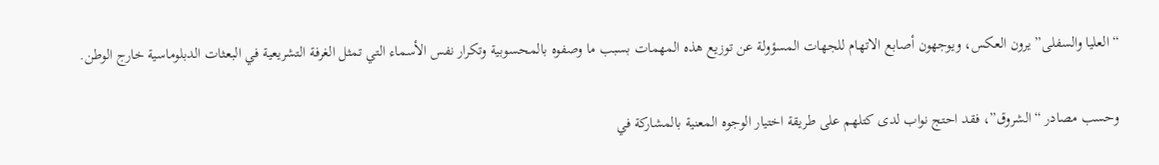“العليا والسفلى” يرون العكس، ويوجهون أصابع الاتهام للجهات المسؤولة عن توزيع هذه المهمات بسبب ما وصفوه بالمحسوبية وتكرار نفس الأسماء التي تمثل الغرفة التشريعية في البعثات الدبلوماسية خارج الوطن.

وحسب مصادر “الشروق”، فقد احتج نواب لدى كتلهم على طريقة اختيار الوجوه المعنية بالمشاركة في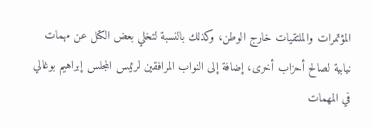المؤتمرات والملتقيات خارج الوطن، وكذلك بالنسبة لتخلي بعض الكتل عن مهمات نيابية لصالح أحزاب أخرى، إضافة إلى النواب المرافقين لرئيس المجلس إبراهيم بوغالي في المهمات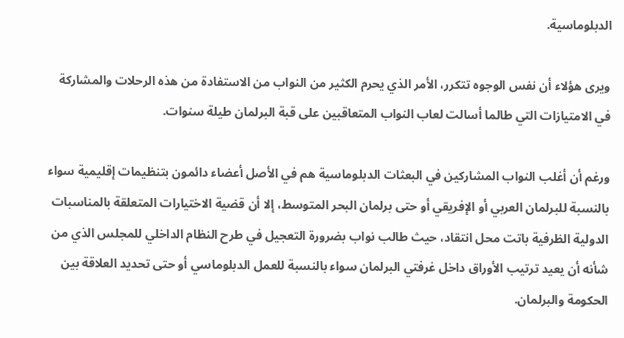الدبلوماسية.

ويرى هؤلاء أن نفس الوجوه تتكرر، الأمر الذي يحرم الكثير من النواب من الاستفادة من هذه الرحلات والمشاركة في الامتيازات التي طالما أسالت لعاب النواب المتعاقبين على قبة البرلمان طيلة سنوات.

ورغم أن أغلب النواب المشاركين في البعثات الدبلوماسية هم في الأصل أعضاء دائمون بتنظيمات إقليمية سواء بالنسبة للبرلمان العربي أو الإفريقي أو حتى برلمان البحر المتوسط، إلا أن قضية الاختيارات المتعلقة بالمناسبات الدولية الظرفية باتت محل انتقاد، حيث طالب نواب بضرورة التعجيل في طرح النظام الداخلي للمجلس الذي من شأنه أن يعيد ترتيب الأوراق داخل غرفتي البرلمان سواء بالنسبة للعمل الدبلوماسي أو حتى تحديد العلاقة بين الحكومة والبرلمان.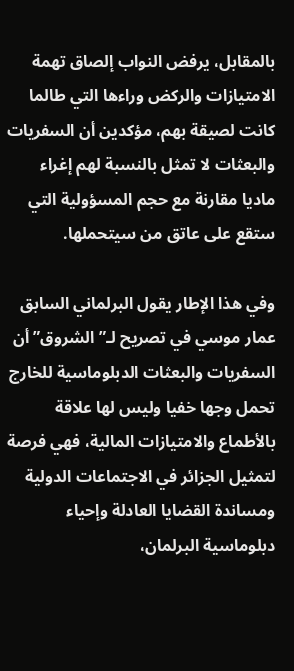بالمقابل، يرفض النواب إلصاق تهمة الامتيازات والركض وراءها التي طالما كانت لصيقة بهم، مؤكدين أن السفريات والبعثات لا تمثل بالنسبة لهم إغراء ماديا مقارنة مع حجم المسؤولية التي ستقع على عاتق من سيتحملها.

وفي هذا الإطار يقول البرلماني السابق عمار موسي في تصريح لـ”الشروق” أن السفريات والبعثات الدبلوماسية للخارج تحمل وجها خفيا وليس لها علاقة بالأطماع والامتيازات المالية، فهي فرصة لتمثيل الجزائر في الاجتماعات الدولية ومساندة القضايا العادلة وإحياء دبلوماسية البرلمان،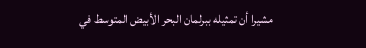مشيرا أن تمثيله ببرلمان البحر الأبيض المتوسط في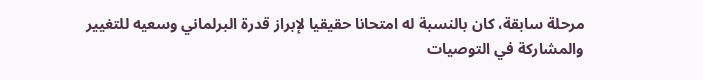مرحلة سابقة، كان بالنسبة له امتحانا حقيقيا لإبراز قدرة البرلماني وسعيه للتغيير والمشاركة في التوصيات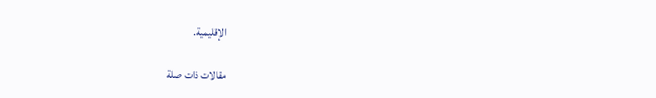الإقليمية.

مقالات ذات صلة